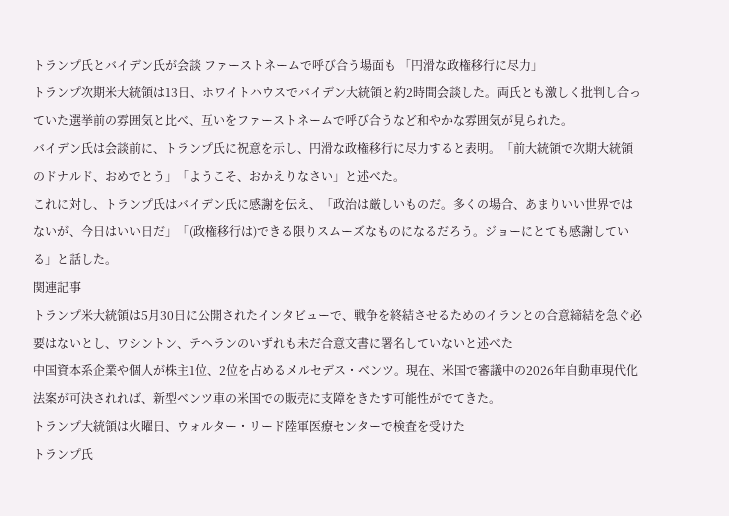トランプ氏とバイデン氏が会談 ファーストネームで呼び合う場面も 「円滑な政権移行に尽力」
トランプ次期米大統領は13日、ホワイトハウスでバイデン大統領と約2時間会談した。両氏とも激しく批判し合っていた選挙前の雰囲気と比べ、互いをファーストネームで呼び合うなど和やかな雰囲気が見られた。
バイデン氏は会談前に、トランプ氏に祝意を示し、円滑な政権移行に尽力すると表明。「前大統領で次期大統領のドナルド、おめでとう」「ようこそ、おかえりなさい」と述べた。
これに対し、トランプ氏はバイデン氏に感謝を伝え、「政治は厳しいものだ。多くの場合、あまりいい世界ではないが、今日はいい日だ」「(政権移行は)できる限りスムーズなものになるだろう。ジョーにとても感謝している」と話した。
関連記事
トランプ米大統領は5月30日に公開されたインタビューで、戦争を終結させるためのイランとの合意締結を急ぐ必要はないとし、ワシントン、テヘランのいずれも未だ合意文書に署名していないと述べた
中国資本系企業や個人が株主1位、2位を占めるメルセデス・ベンツ。現在、米国で審議中の2026年自動車現代化法案が可決されれば、新型ベンツ車の米国での販売に支障をきたす可能性がでてきた。
トランプ大統領は火曜日、ウォルター・リード陸軍医療センターで検査を受けた
トランプ氏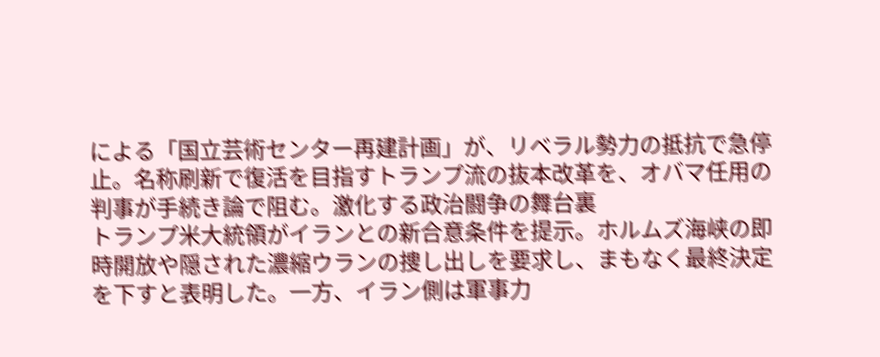による「国立芸術センター再建計画」が、リベラル勢力の抵抗で急停止。名称刷新で復活を目指すトランプ流の抜本改革を、オバマ任用の判事が手続き論で阻む。激化する政治闘争の舞台裏
トランプ米大統領がイランとの新合意条件を提示。ホルムズ海峡の即時開放や隠された濃縮ウランの捜し出しを要求し、まもなく最終決定を下すと表明した。一方、イラン側は軍事力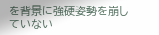を背景に強硬姿勢を崩していない